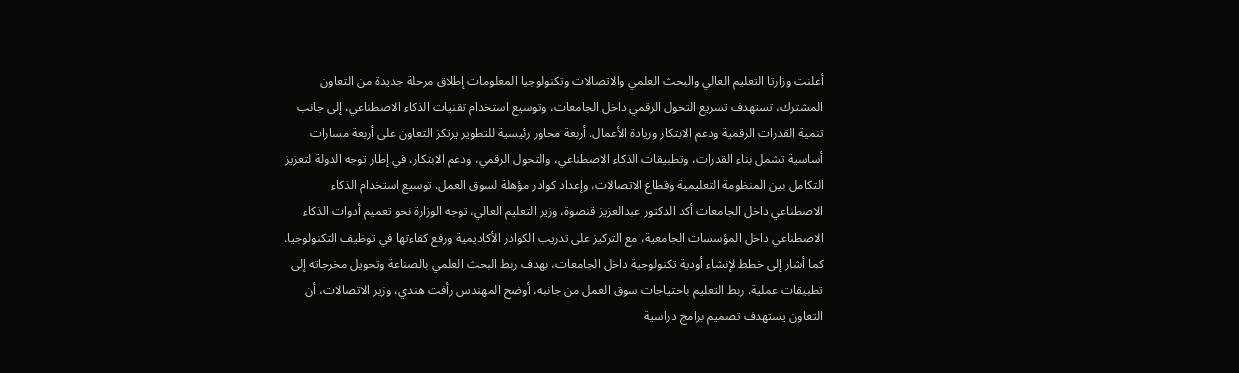أعلنت وزارتا التعليم العالي والبحث العلمي والاتصالات وتكنولوجيا المعلومات إطلاق مرحلة جديدة من التعاون المشترك، تستهدف تسريع التحول الرقمي داخل الجامعات، وتوسيع استخدام تقنيات الذكاء الاصطناعي، إلى جانب تنمية القدرات الرقمية ودعم الابتكار وريادة الأعمال. أربعة محاور رئيسية للتطوير يرتكز التعاون على أربعة مسارات أساسية تشمل بناء القدرات، وتطبيقات الذكاء الاصطناعي، والتحول الرقمي، ودعم الابتكار، في إطار توجه الدولة لتعزيز التكامل بين المنظومة التعليمية وقطاع الاتصالات، وإعداد كوادر مؤهلة لسوق العمل. توسيع استخدام الذكاء الاصطناعي داخل الجامعات أكد الدكتور عبدالعزيز قنصوة، وزير التعليم العالي، توجه الوزارة نحو تعميم أدوات الذكاء الاصطناعي داخل المؤسسات الجامعية، مع التركيز على تدريب الكوادر الأكاديمية ورفع كفاءتها في توظيف التكنولوجيا. كما أشار إلى خطط لإنشاء أودية تكنولوجية داخل الجامعات، بهدف ربط البحث العلمي بالصناعة وتحويل مخرجاته إلى تطبيقات عملية. ربط التعليم باحتياجات سوق العمل من جانبه، أوضح المهندس رأفت هندي، وزير الاتصالات، أن التعاون يستهدف تصميم برامج دراسية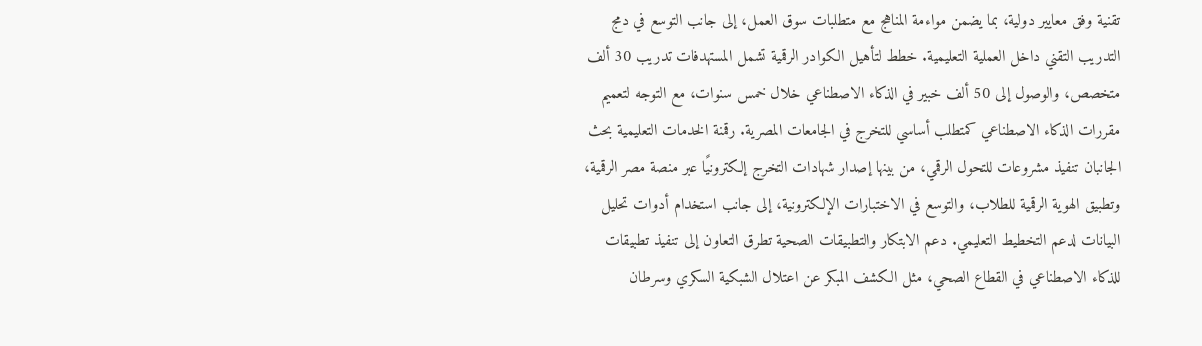تقنية وفق معايير دولية، بما يضمن مواءمة المناهج مع متطلبات سوق العمل، إلى جانب التوسع في دمج التدريب التقني داخل العملية التعليمية. خطط لتأهيل الكوادر الرقمية تشمل المستهدفات تدريب 30 ألف متخصص، والوصول إلى 50 ألف خبير في الذكاء الاصطناعي خلال خمس سنوات، مع التوجه لتعميم مقررات الذكاء الاصطناعي كمتطلب أساسي للتخرج في الجامعات المصرية. رقمنة الخدمات التعليمية بحث الجانبان تنفيذ مشروعات للتحول الرقمي، من بينها إصدار شهادات التخرج إلكترونيًا عبر منصة مصر الرقمية، وتطبيق الهوية الرقمية للطلاب، والتوسع في الاختبارات الإلكترونية، إلى جانب استخدام أدوات تحليل البيانات لدعم التخطيط التعليمي. دعم الابتكار والتطبيقات الصحية تطرق التعاون إلى تنفيذ تطبيقات للذكاء الاصطناعي في القطاع الصحي، مثل الكشف المبكر عن اعتلال الشبكية السكري وسرطان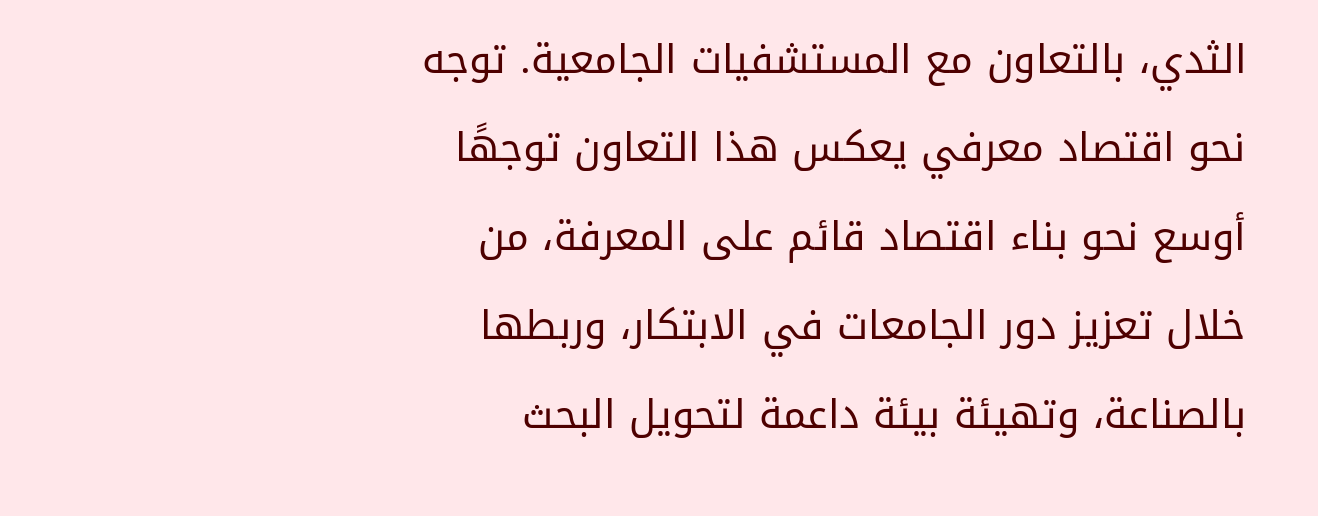الثدي، بالتعاون مع المستشفيات الجامعية. توجه نحو اقتصاد معرفي يعكس هذا التعاون توجهًا أوسع نحو بناء اقتصاد قائم على المعرفة، من خلال تعزيز دور الجامعات في الابتكار، وربطها بالصناعة، وتهيئة بيئة داعمة لتحويل البحث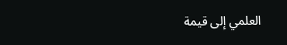العلمي إلى قيمة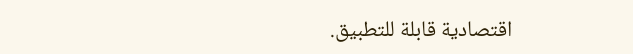اقتصادية قابلة للتطبيق.